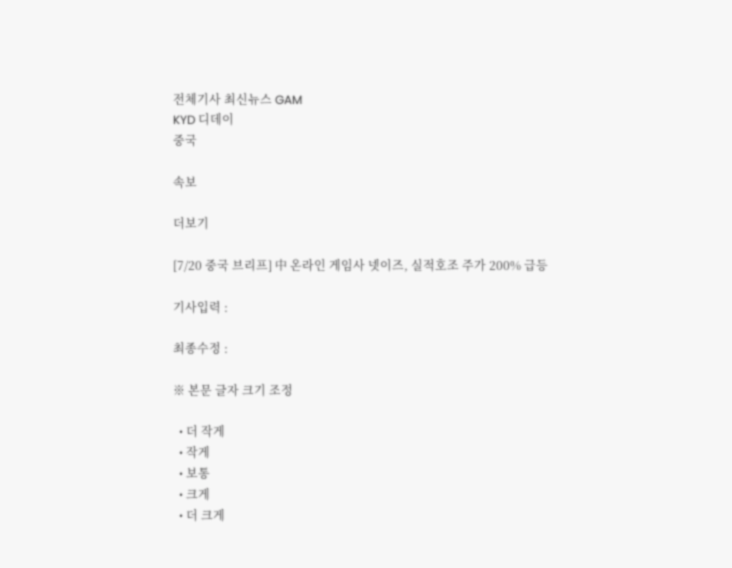전체기사 최신뉴스 GAM
KYD 디데이
중국

속보

더보기

[7/20 중국 브리프] 中 온라인 게임사 넷이즈, 실적호조 주가 200% 급등

기사입력 :

최종수정 :

※ 본문 글자 크기 조정

  • 더 작게
  • 작게
  • 보통
  • 크게
  • 더 크게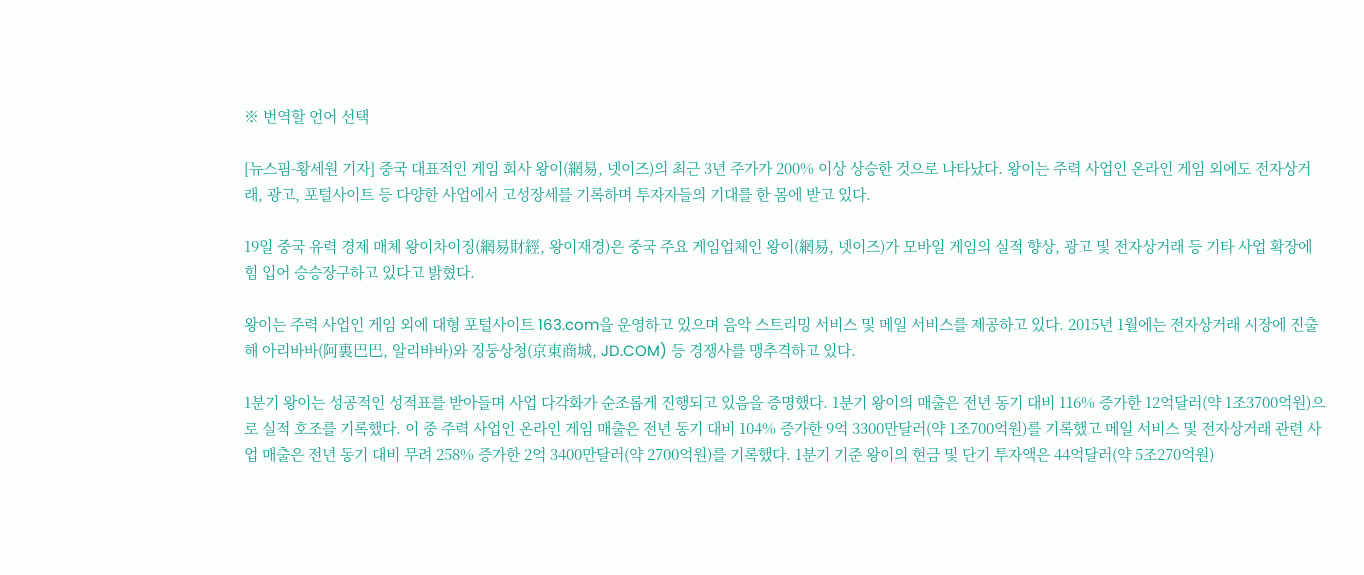※ 번역할 언어 선택

[뉴스핌-황세원 기자] 중국 대표적인 게임 회사 왕이(網易, 넷이즈)의 최근 3년 주가가 200% 이상 상승한 것으로 나타났다. 왕이는 주력 사업인 온라인 게임 외에도 전자상거래, 광고, 포털사이트 등 다양한 사업에서 고성장세를 기록하며 투자자들의 기대를 한 몸에 받고 있다.

19일 중국 유력 경제 매체 왕이차이징(網易財經, 왕이재경)은 중국 주요 게임업체인 왕이(網易, 넷이즈)가 모바일 게임의 실적 향상, 광고 및 전자상거래 등 기타 사업 확장에 힘 입어 승승장구하고 있다고 밝혔다.

왕이는 주력 사업인 게임 외에 대형 포털사이트 163.com을 운영하고 있으며 음악 스트리밍 서비스 및 메일 서비스를 제공하고 있다. 2015년 1월에는 전자상거래 시장에 진출해 아리바바(阿裏巴巴, 알리바바)와 징둥상청(京東商城, JD.COM) 등 경쟁사를 맹추격하고 있다.

1분기 왕이는 성공적인 성적표를 받아들며 사업 다각화가 순조롭게 진행되고 있음을 증명했다. 1분기 왕이의 매출은 전년 동기 대비 116% 증가한 12억달러(약 1조3700억원)으로 실적 호조를 기록했다. 이 중 주력 사업인 온라인 게임 매출은 전년 동기 대비 104% 증가한 9억 3300만달러(약 1조700억원)를 기록했고 메일 서비스 및 전자상거래 관련 사업 매출은 전년 동기 대비 무려 258% 증가한 2억 3400만달러(약 2700억원)를 기록했다. 1분기 기준 왕이의 현금 및 단기 투자액은 44억달러(약 5조270억원)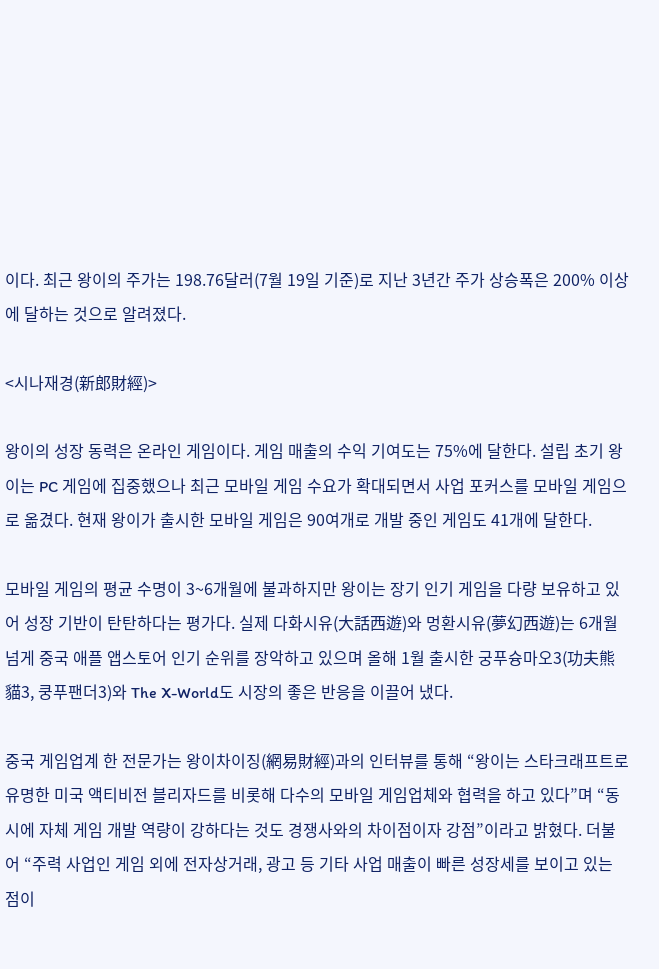이다. 최근 왕이의 주가는 198.76달러(7월 19일 기준)로 지난 3년간 주가 상승폭은 200% 이상에 달하는 것으로 알려졌다.

<시나재경(新郎財經)>

왕이의 성장 동력은 온라인 게임이다. 게임 매출의 수익 기여도는 75%에 달한다. 설립 초기 왕이는 PC 게임에 집중했으나 최근 모바일 게임 수요가 확대되면서 사업 포커스를 모바일 게임으로 옮겼다. 현재 왕이가 출시한 모바일 게임은 90여개로 개발 중인 게임도 41개에 달한다.

모바일 게임의 평균 수명이 3~6개월에 불과하지만 왕이는 장기 인기 게임을 다량 보유하고 있어 성장 기반이 탄탄하다는 평가다. 실제 다화시유(大話西遊)와 멍환시유(夢幻西遊)는 6개월 넘게 중국 애플 앱스토어 인기 순위를 장악하고 있으며 올해 1월 출시한 궁푸슝마오3(功夫熊貓3, 쿵푸팬더3)와 The X-World도 시장의 좋은 반응을 이끌어 냈다.

중국 게임업계 한 전문가는 왕이차이징(網易財經)과의 인터뷰를 통해 “왕이는 스타크래프트로 유명한 미국 액티비전 블리자드를 비롯해 다수의 모바일 게임업체와 협력을 하고 있다”며 “동시에 자체 게임 개발 역량이 강하다는 것도 경쟁사와의 차이점이자 강점”이라고 밝혔다. 더불어 “주력 사업인 게임 외에 전자상거래, 광고 등 기타 사업 매출이 빠른 성장세를 보이고 있는 점이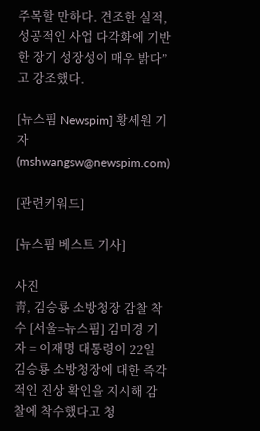주목할 만하다. 견조한 실적, 성공적인 사업 다각화에 기반한 장기 성장성이 매우 밝다”고 강조했다.

[뉴스핌 Newspim] 황세원 기자 (mshwangsw@newspim.com)

[관련키워드]

[뉴스핌 베스트 기사]

사진
靑, 김승룡 소방청장 감찰 착수 [서울=뉴스핌] 김미경 기자 = 이재명 대통령이 22일 김승룡 소방청장에 대한 즉각적인 진상 확인을 지시해 감찰에 착수했다고 청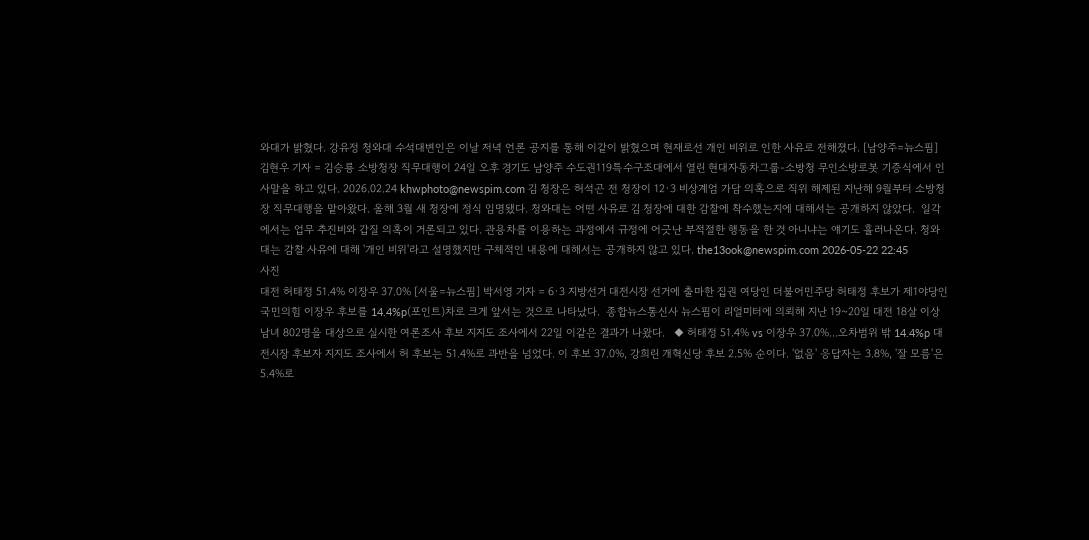와대가 밝혔다. 강유정 청와대 수석대변인은 이날 저녁 언론 공지를 통해 이같이 밝혔으며 현재로선 개인 비위로 인한 사유로 전해졌다. [남양주=뉴스핌] 김현우 기자 = 김승룡 소방청장 직무대행이 24일 오후 경기도 남양주 수도권119특수구조대에서 열린 현대자동차그룹-소방청 무인소방로봇 기증식에서 인사말을 하고 있다. 2026.02.24 khwphoto@newspim.com 김 청장은 허석곤 전 청장이 12·3 비상계엄 가담 의혹으로 직위 해제된 지난해 9월부터 소방청장 직무대행을 맡아왔다. 올해 3월 새 청장에 정식 임명됐다. 청와대는 어떤 사유로 김 청장에 대한 감찰에 착수했는지에 대해서는 공개하지 않았다.  일각에서는 업무 추진비와 갑질 의혹이 거론되고 있다. 관용차를 이용하는 과정에서 규정에 어긋난 부적절한 행동을 한 것 아니냐는 얘기도 흘러나온다. 청와대는 감찰 사유에 대해 '개인 비위'라고 설명했지만 구체적인 내용에 대해서는 공개하지 않고 있다. the13ook@newspim.com 2026-05-22 22:45
사진
대전 허태정 51.4% 이장우 37.0% [서울=뉴스핌] 박서영 기자 = 6·3 지방선거 대전시장 선거에 출마한 집권 여당인 더불어민주당 허태정 후보가 제1야당인 국민의힘 이장우 후보를 14.4%p(포인트)차로 크게 앞서는 것으로 나타났다.  종합뉴스통신사 뉴스핌이 리얼미터에 의뢰해 지난 19~20일 대전 18살 이상 남녀 802명을 대상으로 실시한 여론조사 후보 지지도 조사에서 22일 이같은 결과가 나왔다.   ◆ 허태정 51.4% vs 이장우 37.0%...오차범위 밖 14.4%p 대전시장 후보자 지지도 조사에서 허 후보는 51.4%로 과반을 넘었다. 이 후보 37.0%, 강희린 개혁신당 후보 2.5% 순이다. '없음' 응답자는 3.8%, '잘 모름'은 5.4%로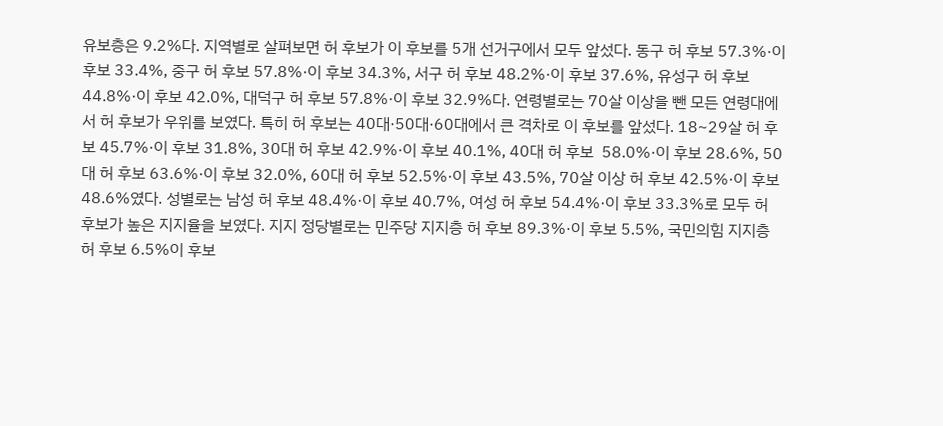유보층은 9.2%다. 지역별로 살펴보면 허 후보가 이 후보를 5개 선거구에서 모두 앞섰다. 동구 허 후보 57.3%·이 후보 33.4%, 중구 허 후보 57.8%·이 후보 34.3%, 서구 허 후보 48.2%·이 후보 37.6%, 유성구 허 후보 44.8%·이 후보 42.0%, 대덕구 허 후보 57.8%·이 후보 32.9%다. 연령별로는 70살 이상을 뺀 모든 연령대에서 허 후보가 우위를 보였다. 특히 허 후보는 40대·50대·60대에서 큰 격차로 이 후보를 앞섰다. 18~29살 허 후보 45.7%·이 후보 31.8%, 30대 허 후보 42.9%·이 후보 40.1%, 40대 허 후보  58.0%·이 후보 28.6%, 50대 허 후보 63.6%·이 후보 32.0%, 60대 허 후보 52.5%·이 후보 43.5%, 70살 이상 허 후보 42.5%·이 후보 48.6%였다. 성별로는 남성 허 후보 48.4%·이 후보 40.7%, 여성 허 후보 54.4%·이 후보 33.3%로 모두 허 후보가 높은 지지율을 보였다. 지지 정당별로는 민주당 지지층 허 후보 89.3%·이 후보 5.5%, 국민의힘 지지층 허 후보 6.5%이 후보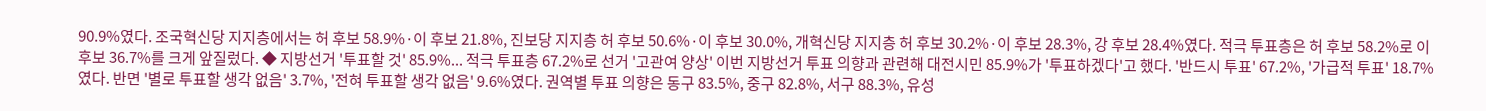90.9%였다. 조국혁신당 지지층에서는 허 후보 58.9%·이 후보 21.8%, 진보당 지지층 허 후보 50.6%·이 후보 30.0%, 개혁신당 지지층 허 후보 30.2%·이 후보 28.3%, 강 후보 28.4%였다. 적극 투표층은 허 후보 58.2%로 이 후보 36.7%를 크게 앞질렀다. ◆ 지방선거 '투표할 것' 85.9%... 적극 투표층 67.2%로 선거 '고관여 양상' 이번 지방선거 투표 의향과 관련해 대전시민 85.9%가 '투표하겠다'고 했다. '반드시 투표' 67.2%, '가급적 투표' 18.7%였다. 반면 '별로 투표할 생각 없음' 3.7%, '전혀 투표할 생각 없음' 9.6%였다. 권역별 투표 의향은 동구 83.5%, 중구 82.8%, 서구 88.3%, 유성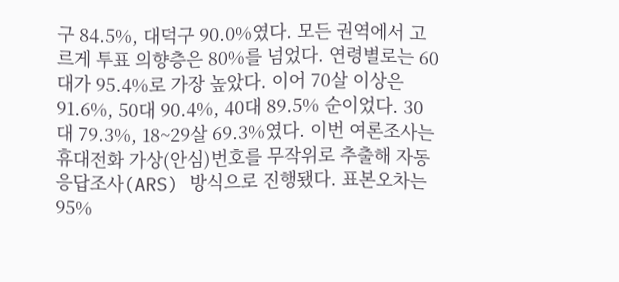구 84.5%, 대덕구 90.0%였다. 모든 권역에서 고르게 투표 의향층은 80%를 넘었다. 연령별로는 60대가 95.4%로 가장 높았다. 이어 70살 이상은 91.6%, 50대 90.4%, 40대 89.5% 순이었다. 30대 79.3%, 18~29살 69.3%였다. 이번 여론조사는 휴대전화 가상(안심)번호를 무작위로 추출해 자동응답조사(ARS) 방식으로 진행됐다. 표본오차는 95%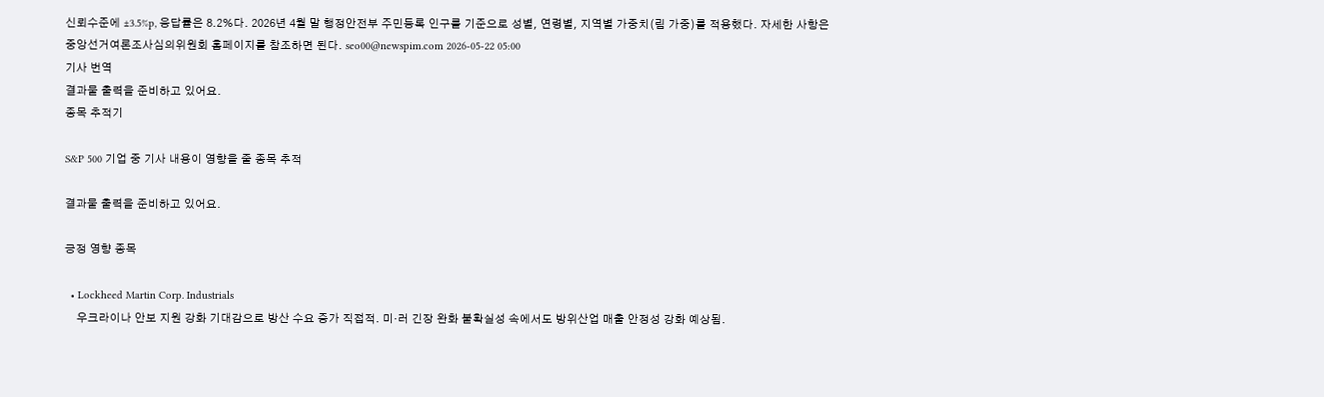신뢰수준에 ±3.5%p, 응답률은 8.2%다. 2026년 4월 말 행정안전부 주민등록 인구를 기준으로 성별, 연령별, 지역별 가중치(림 가중)를 적용했다. 자세한 사항은 중앙선거여론조사심의위원회 홈페이지를 참조하면 된다. seo00@newspim.com 2026-05-22 05:00
기사 번역
결과물 출력을 준비하고 있어요.
종목 추적기

S&P 500 기업 중 기사 내용이 영향을 줄 종목 추적

결과물 출력을 준비하고 있어요.

긍정 영향 종목

  • Lockheed Martin Corp. Industrials
    우크라이나 안보 지원 강화 기대감으로 방산 수요 증가 직접적. 미·러 긴장 완화 불확실성 속에서도 방위산업 매출 안정성 강화 예상됨.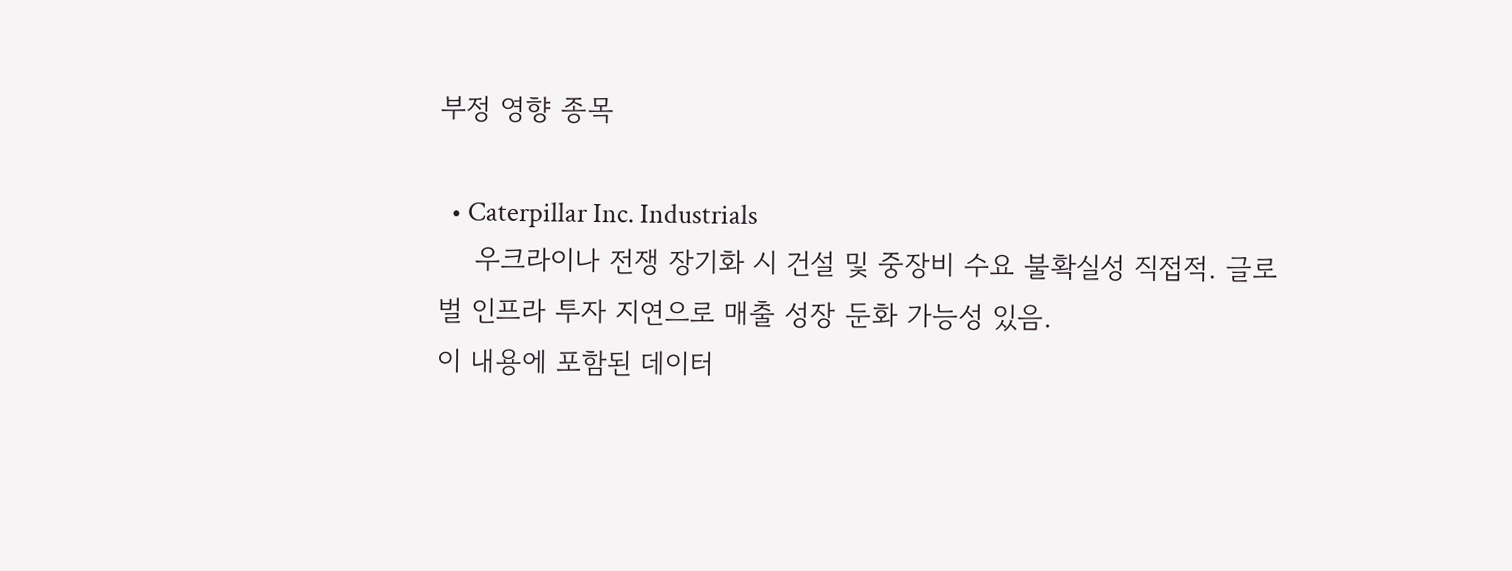부정 영향 종목

  • Caterpillar Inc. Industrials
    우크라이나 전쟁 장기화 시 건설 및 중장비 수요 불확실성 직접적. 글로벌 인프라 투자 지연으로 매출 성장 둔화 가능성 있음.
이 내용에 포함된 데이터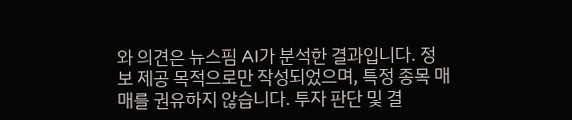와 의견은 뉴스핌 AI가 분석한 결과입니다. 정보 제공 목적으로만 작성되었으며, 특정 종목 매매를 권유하지 않습니다. 투자 판단 및 결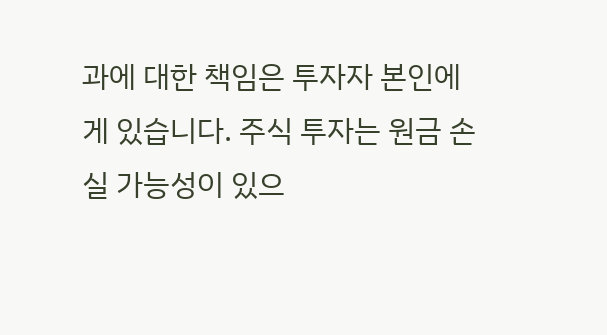과에 대한 책임은 투자자 본인에게 있습니다. 주식 투자는 원금 손실 가능성이 있으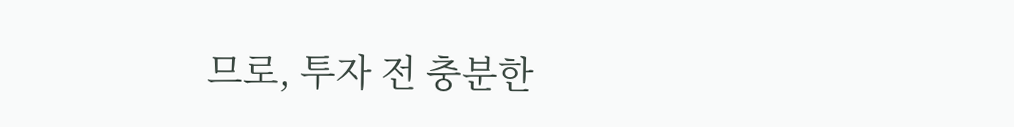므로, 투자 전 충분한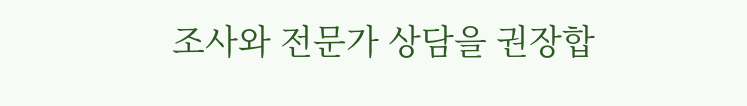조사와 전문가 상담을 권장합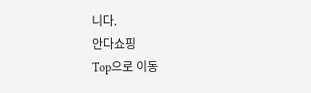니다.
안다쇼핑
Top으로 이동